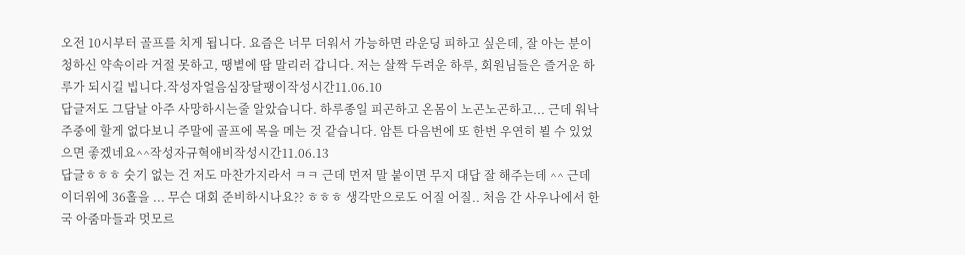오전 10시부터 골프를 치게 됩니다. 요즘은 너무 더워서 가능하면 라운딩 피하고 싶은데, 잘 아는 분이 청하신 약속이라 거절 못하고, 땡볕에 땀 말리러 갑니다. 저는 살짝 두려운 하루, 회원님들은 즐거운 하루가 되시길 빕니다.작성자얼음심장달팽이작성시간11.06.10
답글저도 그담날 아주 사망하시는줄 알았습니다. 하루종일 피곤하고 온몸이 노곤노곤하고... 근데 워낙 주중에 할게 없다보니 주말에 골프에 목을 메는 것 같습니다. 암튼 다음번에 또 한번 우연히 뵐 수 있었으면 좋겠네요^^작성자규혁애비작성시간11.06.13
답글ㅎㅎㅎ 숫기 없는 건 저도 마찬가지라서 ㅋㅋ 근데 먼저 말 붙이면 무지 대답 잘 해주는데 ^^ 근데 이더위에 36홀을 ... 무슨 대회 준비하시나요?? ㅎㅎㅎ 생각만으로도 어질 어질.. 처음 간 사우나에서 한국 아줌마들과 멋모르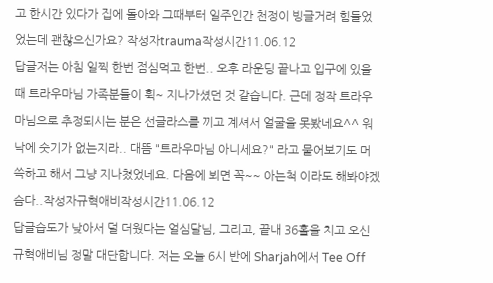고 한시간 있다가 집에 돌아와 그때부터 일주인간 천정이 빙글거려 힘들었었는데 괜찮으신가요? 작성자trauma작성시간11.06.12
답글저는 아침 일찍 한번 점심먹고 한번.. 오후 라운딩 끝나고 입구에 있을때 트라우마님 가족분들이 휙~ 지나가셨던 것 같습니다. 근데 정작 트라우마님으로 추정되시는 분은 선글라스를 끼고 계셔서 얼굴을 못봤네요^^ 워낙에 숫기가 없는지라.. 대뜸 "트라우마님 아니세요?" 라고 물어보기도 머쓱하고 해서 그냥 지나쳤었네요. 다음에 뵈면 꼭~~ 아는척 이라도 해봐야겠슴다..작성자규혁애비작성시간11.06.12
답글습도가 낮아서 덜 더웠다는 얼심달님, 그리고, 끝내 36홀을 치고 오신 규혁애비님 정말 대단합니다. 저는 오늘 6시 반에 Sharjah에서 Tee Off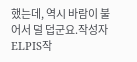했는데, 역시 바람이 불어서 덜 덥군요.작성자ELPIS작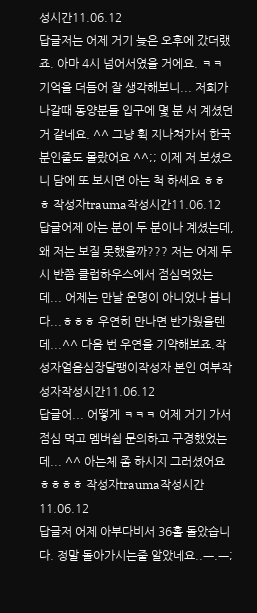성시간11.06.12
답글저는 어제 거기 늦은 오후에 갔더랬죠. 아마 4시 넘어서였을 거에요. ㅋㅋ 기억을 더듬어 잘 생각해보니... 저희가 나갈때 동양분들 입구에 몇 분 서 계셨던 거 같네요. ^^ 그냥 휙 지나쳐가서 한국분인줄도 몰랐어요 ^^;; 이제 저 보셨으니 담에 또 보시면 아는 척 하세요 ㅎㅎㅎ 작성자trauma작성시간11.06.12
답글어제 아는 분이 두 분이나 계셨는데, 왜 저는 보질 못했을까??? 저는 어제 두 시 반쯤 클럽하우스에서 점심먹었는데... 어제는 만날 운명이 아니었나 봅니다...ㅎㅎㅎ 우연히 만나면 반가웠을텐데...^^ 다음 번 우연을 기약해보죠.작성자얼음심장달팽이작성자 본인 여부작성자작성시간11.06.12
답글어... 어떻게 ㅋㅋㅋ 어제 거기 가서 점심 먹고 멤버쉽 문의하고 구경했었는데... ^^ 아는체 좀 하시지 그러셨어요 ㅎㅎㅎㅎ 작성자trauma작성시간11.06.12
답글저 어제 아부다비서 36홀 돌았습니다. 정말 돌아가시는줄 알았네요..ㅡ.ㅡ;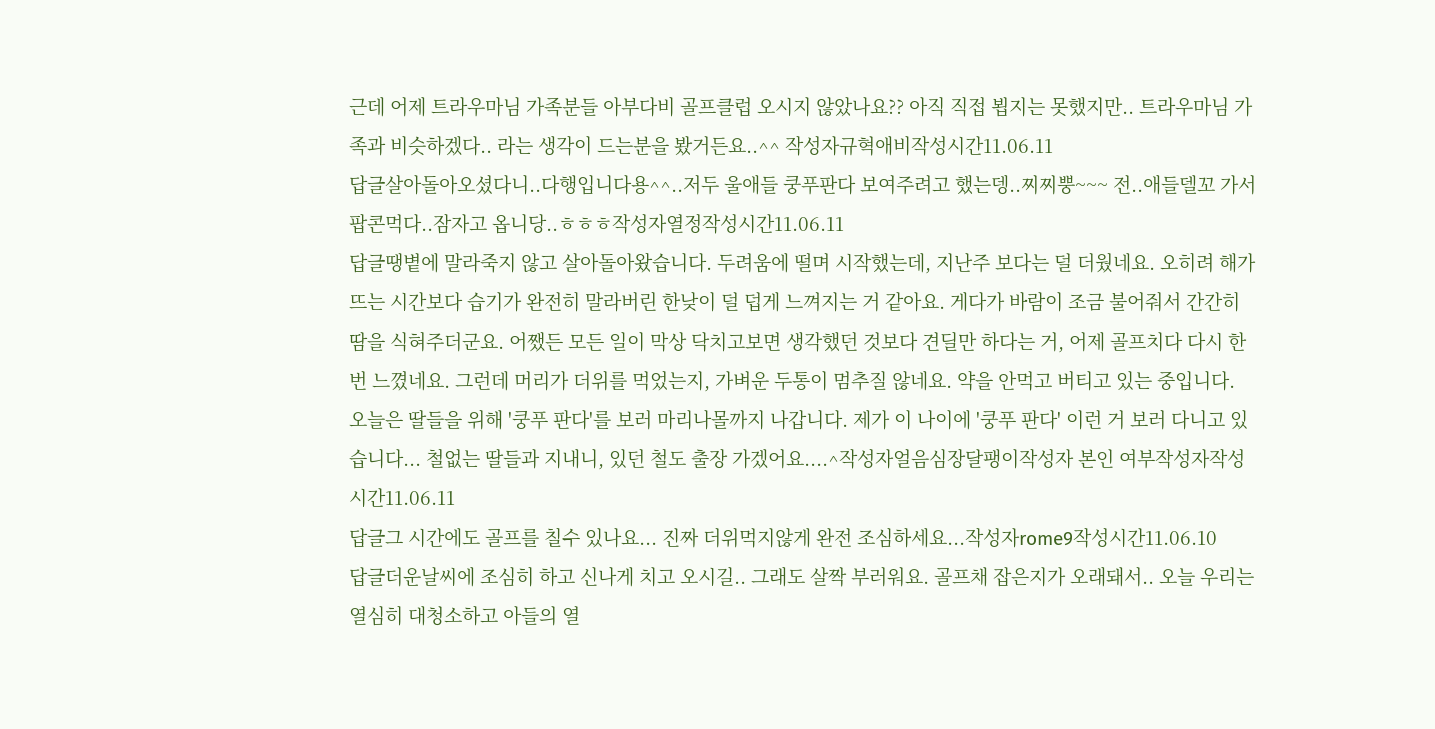근데 어제 트라우마님 가족분들 아부다비 골프클럽 오시지 않았나요?? 아직 직접 뵙지는 못했지만.. 트라우마님 가족과 비슷하겠다.. 라는 생각이 드는분을 봤거든요..^^ 작성자규혁애비작성시간11.06.11
답글살아돌아오셨다니..다행입니다용^^..저두 울애들 쿵푸판다 보여주려고 했는뎅..찌찌뿡~~~ 전..애들델꼬 가서 팝콘먹다..잠자고 옵니당..ㅎㅎㅎ작성자열정작성시간11.06.11
답글땡볕에 말라죽지 않고 살아돌아왔습니다. 두려움에 떨며 시작했는데, 지난주 보다는 덜 더웠네요. 오히려 해가 뜨는 시간보다 습기가 완전히 말라버린 한낮이 덜 덥게 느껴지는 거 같아요. 게다가 바람이 조금 불어줘서 간간히 땀을 식혀주더군요. 어쨌든 모든 일이 막상 닥치고보면 생각했던 것보다 견딜만 하다는 거, 어제 골프치다 다시 한 번 느꼈네요. 그런데 머리가 더위를 먹었는지, 가벼운 두통이 멈추질 않네요. 약을 안먹고 버티고 있는 중입니다. 오늘은 딸들을 위해 '쿵푸 판다'를 보러 마리나몰까지 나갑니다. 제가 이 나이에 '쿵푸 판다' 이런 거 보러 다니고 있습니다... 철없는 딸들과 지내니, 있던 철도 출장 가겠어요....^작성자얼음심장달팽이작성자 본인 여부작성자작성시간11.06.11
답글그 시간에도 골프를 칠수 있나요... 진짜 더위먹지않게 완전 조심하세요...작성자rome9작성시간11.06.10
답글더운날씨에 조심히 하고 신나게 치고 오시길.. 그래도 살짝 부러워요. 골프채 잡은지가 오래돼서.. 오늘 우리는 열심히 대청소하고 아들의 열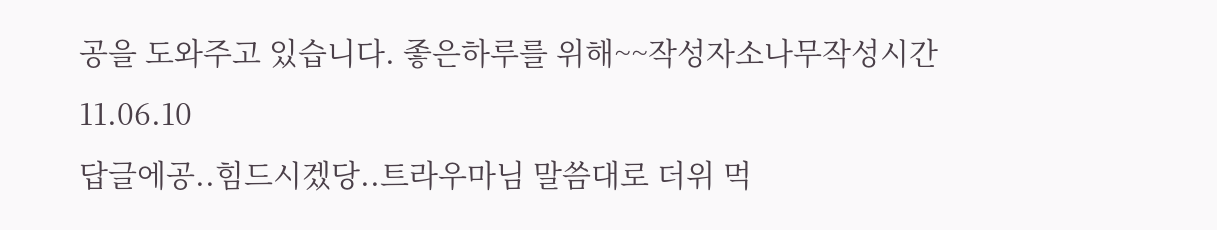공을 도와주고 있습니다. 좋은하루를 위해~~작성자소나무작성시간11.06.10
답글에공..힘드시겠당..트라우마님 말씀대로 더위 먹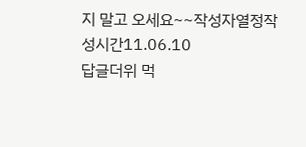지 말고 오세요~~작성자열정작성시간11.06.10
답글더위 먹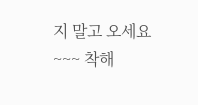지 말고 오세요 ~~~ 착해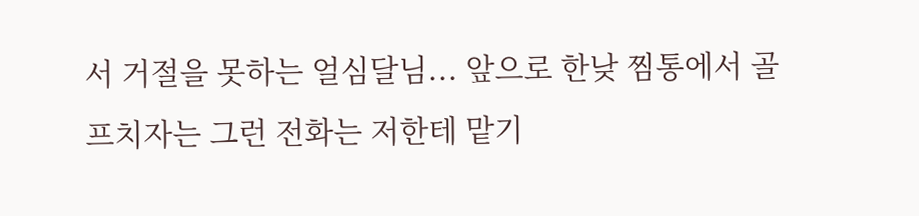서 거절을 못하는 얼심달님... 앞으로 한낮 찜통에서 골프치자는 그런 전화는 저한테 맡기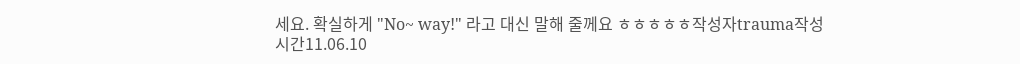세요. 확실하게 "No~ way!" 라고 대신 말해 줄께요 ㅎㅎㅎㅎㅎ작성자trauma작성시간11.06.10